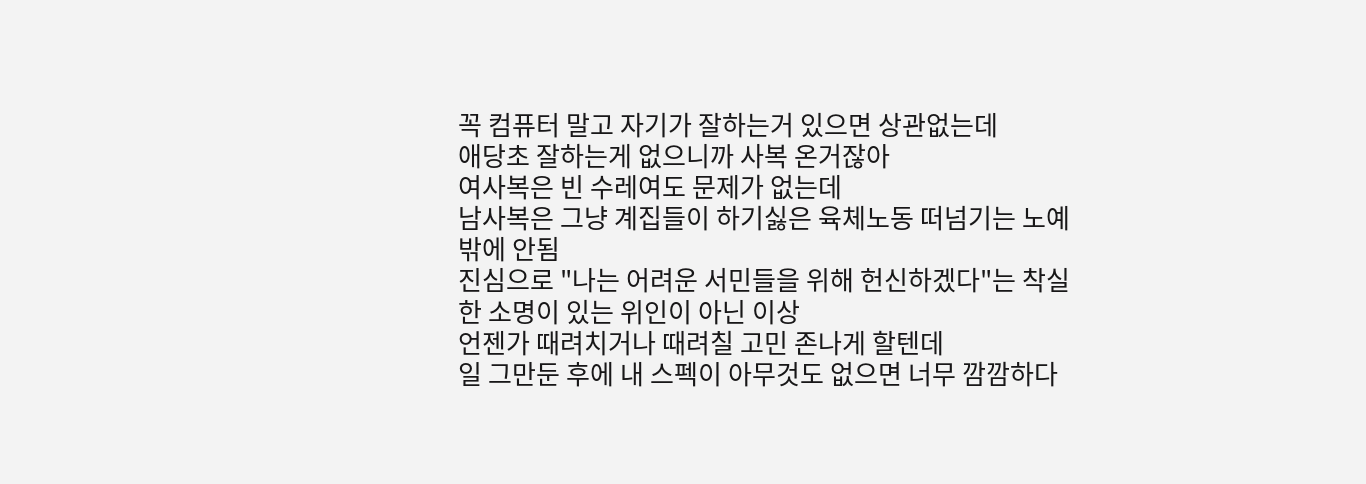꼭 컴퓨터 말고 자기가 잘하는거 있으면 상관없는데
애당초 잘하는게 없으니까 사복 온거잖아
여사복은 빈 수레여도 문제가 없는데
남사복은 그냥 계집들이 하기싫은 육체노동 떠넘기는 노예밖에 안됨
진심으로 "나는 어려운 서민들을 위해 헌신하겠다"는 착실한 소명이 있는 위인이 아닌 이상
언젠가 때려치거나 때려칠 고민 존나게 할텐데
일 그만둔 후에 내 스펙이 아무것도 없으면 너무 깜깜하다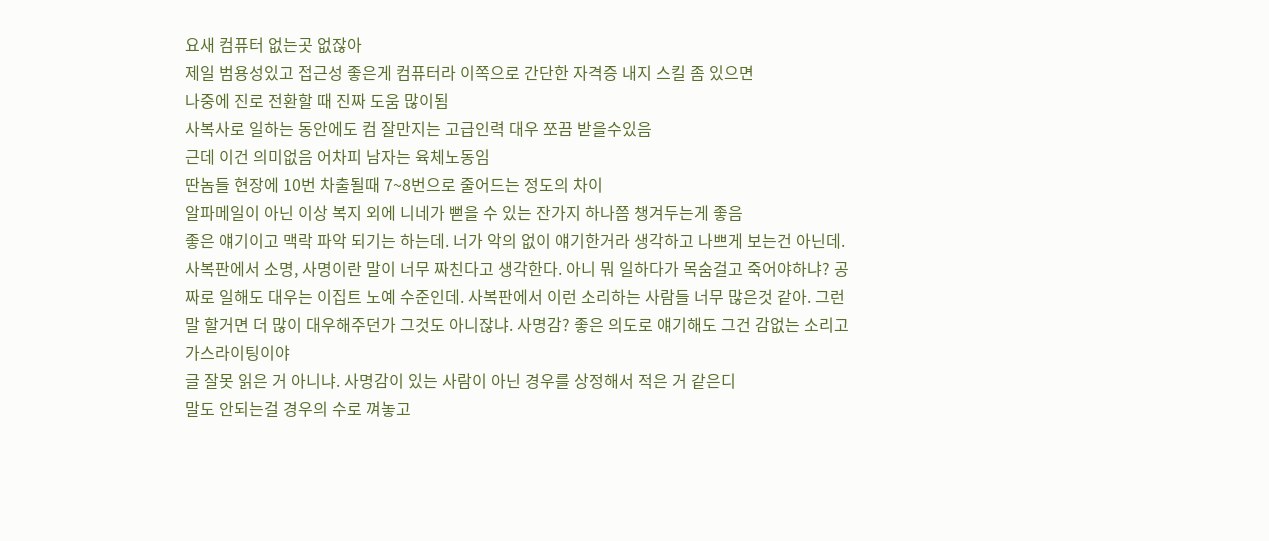요새 컴퓨터 없는곳 없잖아
제일 범용성있고 접근성 좋은게 컴퓨터라 이쪽으로 간단한 자격증 내지 스킬 좀 있으면
나중에 진로 전환할 때 진짜 도움 많이됨
사복사로 일하는 동안에도 컴 잘만지는 고급인력 대우 쪼끔 받을수있음
근데 이건 의미없음 어차피 남자는 육체노동임
딴놈들 현장에 10번 차출될때 7~8번으로 줄어드는 정도의 차이
알파메일이 아닌 이상 복지 외에 니네가 뻗을 수 있는 잔가지 하나쯤 챙겨두는게 좋음
좋은 얘기이고 맥락 파악 되기는 하는데. 너가 악의 없이 얘기한거라 생각하고 나쁘게 보는건 아닌데. 사복판에서 소명, 사명이란 말이 너무 짜친다고 생각한다. 아니 뭐 일하다가 목숨걸고 죽어야하냐? 공짜로 일해도 대우는 이집트 노예 수준인데. 사복판에서 이런 소리하는 사람들 너무 많은것 같아. 그런 말 할거면 더 많이 대우해주던가 그것도 아니잖냐. 사명감? 좋은 의도로 얘기해도 그건 감없는 소리고 가스라이팅이야
글 잘못 읽은 거 아니냐. 사명감이 있는 사람이 아닌 경우를 상정해서 적은 거 같은디
말도 안되는걸 경우의 수로 껴놓고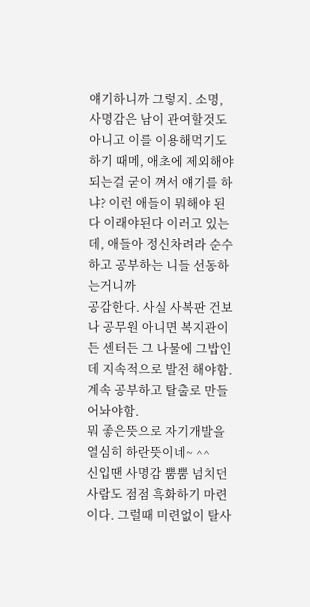얘기하니까 그렇지. 소명, 사명감은 남이 관여할것도 아니고 이를 이용해먹기도 하기 때메, 애초에 제외해야되는걸 굳이 껴서 얘기를 하냐? 이런 애들이 뭐해야 된다 이래야된다 이러고 있는데, 애들아 정신차려라 순수하고 공부하는 니들 선동하는거니까
공감한다. 사실 사복판 건보나 공무원 아니면 복지관이든 센터든 그 나물에 그밥인데 지속적으로 발전 해야함. 계속 공부하고 탈출로 만들어놔야함.
뭐 좋은뜻으로 자기개발을 열심히 하란뜻이네~ ^^
신입땐 사명감 뿜뿜 넘치던 사람도 점점 흑화하기 마련이다. 그럴때 미련없이 탈사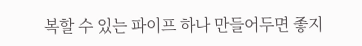복할 수 있는 파이프 하나 만들어두면 좋지